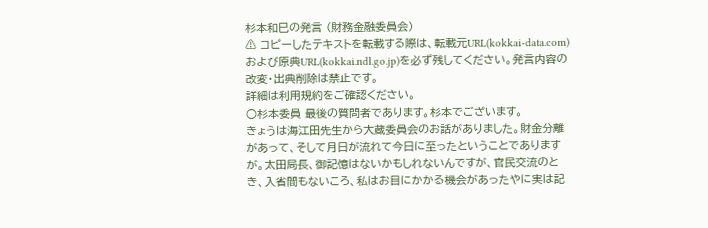杉本和巳の発言 (財務金融委員会)
⚠ コピーしたテキストを転載する際は、転載元URL(kokkai-data.com)および原典URL(kokkai.ndl.go.jp)を必ず残してください。発言内容の改変・出典削除は禁止です。
詳細は利用規約をご確認ください。
○杉本委員 最後の質問者であります。杉本でございます。
きょうは海江田先生から大蔵委員会のお話がありました。財金分離があって、そして月日が流れて今日に至ったということでありますが。太田局長、御記憶はないかもしれないんですが、官民交流のとき、入省間もないころ、私はお目にかかる機会があったやに実は記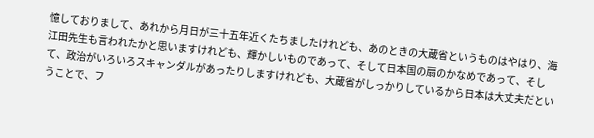憶しておりまして、あれから月日が三十五年近くたちましたけれども、あのときの大蔵省というものはやはり、海江田先生も言われたかと思いますけれども、輝かしいものであって、そして日本国の扇のかなめであって、そして、政治がいろいろスキャンダルがあったりしますけれども、大蔵省がしっかりしているから日本は大丈夫だということで、フ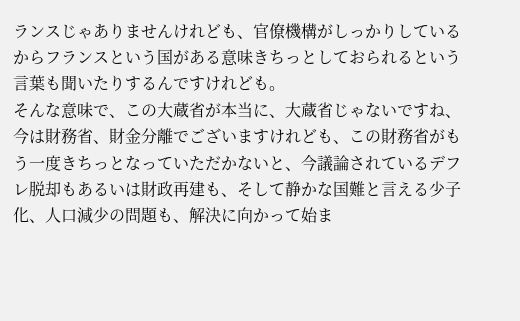ランスじゃありませんけれども、官僚機構がしっかりしているからフランスという国がある意味きちっとしておられるという言葉も聞いたりするんですけれども。
そんな意味で、この大蔵省が本当に、大蔵省じゃないですね、今は財務省、財金分離でございますけれども、この財務省がもう一度きちっとなっていただかないと、今議論されているデフレ脱却もあるいは財政再建も、そして静かな国難と言える少子化、人口減少の問題も、解決に向かって始ま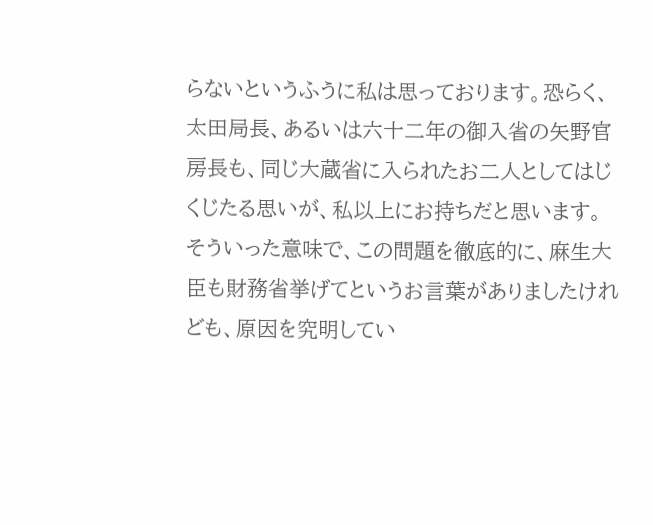らないというふうに私は思っております。恐らく、太田局長、あるいは六十二年の御入省の矢野官房長も、同じ大蔵省に入られたお二人としてはじくじたる思いが、私以上にお持ちだと思います。
そういった意味で、この問題を徹底的に、麻生大臣も財務省挙げてというお言葉がありましたけれども、原因を究明してい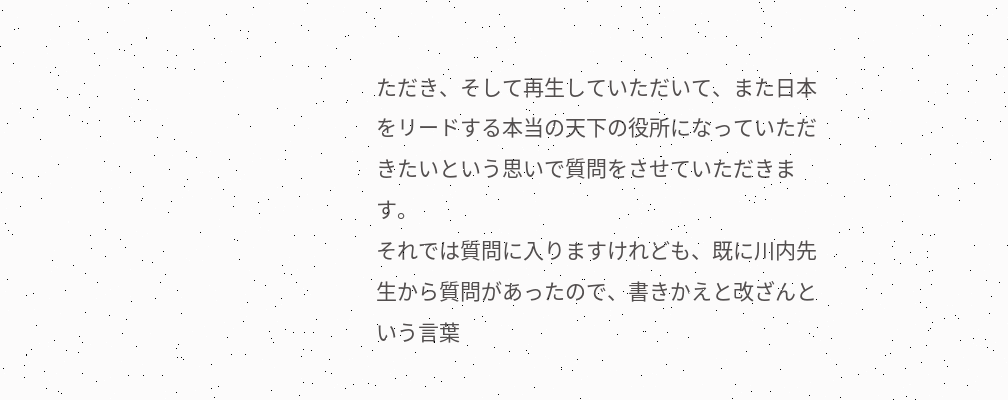ただき、そして再生していただいて、また日本をリードする本当の天下の役所になっていただきたいという思いで質問をさせていただきます。
それでは質問に入りますけれども、既に川内先生から質問があったので、書きかえと改ざんという言葉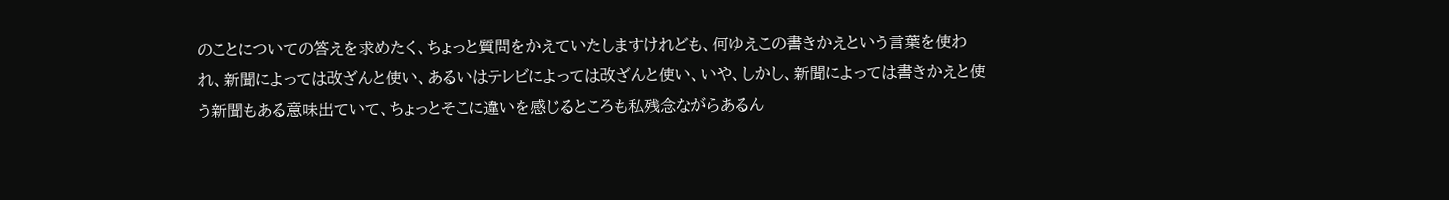のことについての答えを求めたく、ちょっと質問をかえていたしますけれども、何ゆえこの書きかえという言葉を使われ、新聞によっては改ざんと使い、あるいはテレビによっては改ざんと使い、いや、しかし、新聞によっては書きかえと使う新聞もある意味出ていて、ちょっとそこに違いを感じるところも私残念ながらあるん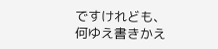ですけれども、何ゆえ書きかえ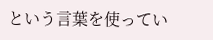という言葉を使ってい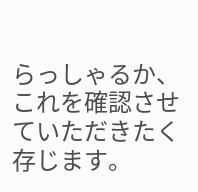らっしゃるか、これを確認させていただきたく存じます。